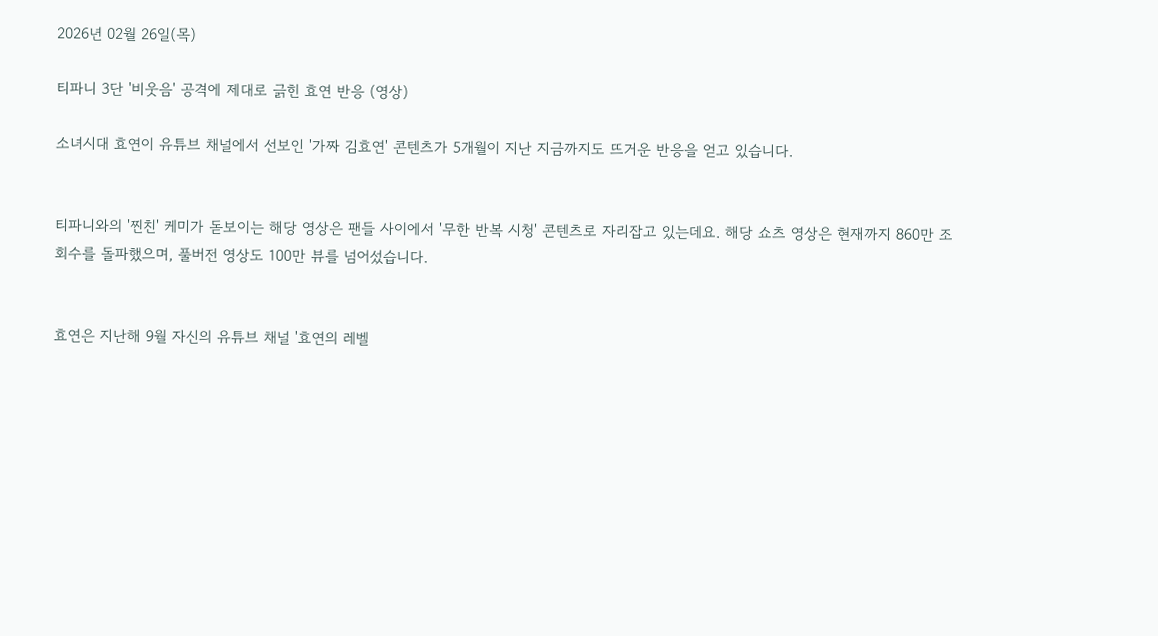2026년 02월 26일(목)

티파니 3단 '비웃음' 공격에 제대로 긁힌 효연 반응 (영상)

소녀시대 효연이 유튜브 채널에서 선보인 '가짜 김효연' 콘텐츠가 5개월이 지난 지금까지도 뜨거운 반응을 얻고 있습니다.


티파니와의 '찐친' 케미가 돋보이는 해당 영상은 팬들 사이에서 '무한 반복 시청' 콘텐츠로 자리잡고 있는데요. 해당 쇼츠 영상은 현재까지 860만 조회수를 돌파했으며, 풀버전 영상도 100만 뷰를 넘어섰습니다.


효연은 지난해 9월 자신의 유튜브 채널 '효연의 레벨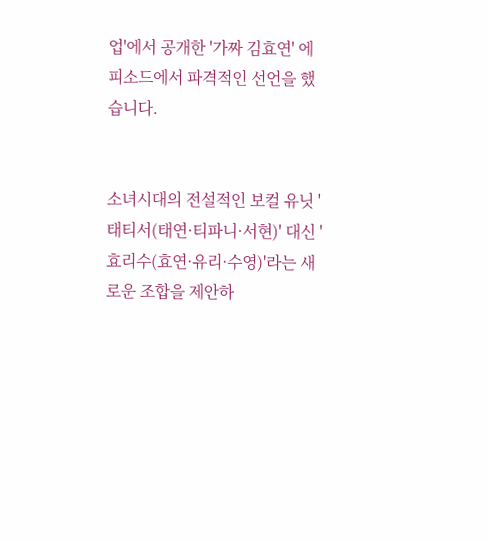업'에서 공개한 '가짜 김효연' 에피소드에서 파격적인 선언을 했습니다.


소녀시대의 전설적인 보컬 유닛 '태티서(태연·티파니·서현)' 대신 '효리수(효연·유리·수영)'라는 새로운 조합을 제안하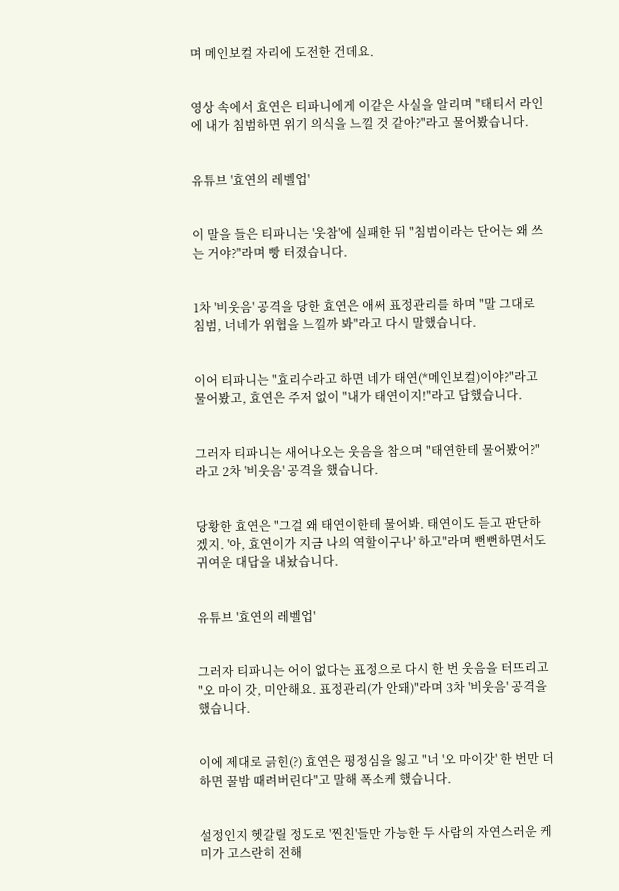며 메인보컬 자리에 도전한 건데요.


영상 속에서 효연은 티파니에게 이같은 사실을 알리며 "태티서 라인에 내가 침범하면 위기 의식을 느낄 것 같아?"라고 물어봤습니다.


유튜브 '효연의 레벨업'


이 말을 들은 티파니는 '웃참'에 실패한 뒤 "침범이라는 단어는 왜 쓰는 거야?"라며 빵 터졌습니다.


1차 '비웃음' 공격을 당한 효연은 애써 표정관리를 하며 "말 그대로 침범, 너네가 위협을 느낄까 봐"라고 다시 말했습니다.


이어 티파니는 "효리수라고 하면 네가 태연(*메인보컬)이야?"라고 물어봤고, 효연은 주저 없이 "내가 태연이지!"라고 답했습니다.


그러자 티파니는 새어나오는 웃음을 참으며 "태연한테 물어봤어?"라고 2차 '비웃음' 공격을 했습니다.


당황한 효연은 "그걸 왜 태연이한테 물어봐. 태연이도 듣고 판단하겠지. '아, 효연이가 지금 나의 역할이구나' 하고"라며 뻔뻔하면서도 귀여운 대답을 내놨습니다.


유튜브 '효연의 레벨업'


그러자 티파니는 어이 없다는 표정으로 다시 한 번 웃음을 터뜨리고 "오 마이 갓, 미안해요. 표정관리(가 안돼)"라며 3차 '비웃음' 공격을 했습니다.


이에 제대로 긁힌(?) 효연은 평정심을 잃고 "너 '오 마이갓' 한 번만 더 하면 꿀밤 때려버린다"고 말해 폭소케 했습니다.


설정인지 헷갈릴 정도로 '찐친'들만 가능한 두 사람의 자연스러운 케미가 고스란히 전해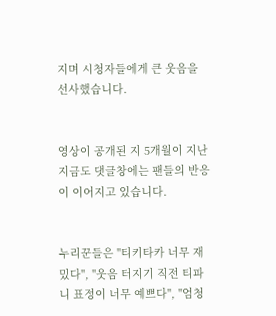지며 시청자들에게 큰 웃음을 선사했습니다.


영상이 공개된 지 5개월이 지난 지금도 댓글창에는 팬들의 반응이 이어지고 있습니다.


누리꾼들은 "티키타카 너무 재밌다", "웃음 터지기 직전 티파니 표정이 너무 예쁘다", "엄청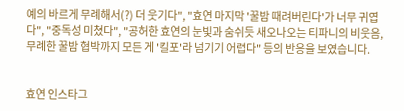예의 바르게 무례해서(?) 더 웃기다", "효연 마지막 '꿀밤 때려버린다'가 너무 귀엽다", "중독성 미쳤다", "공허한 효연의 눈빛과 숨쉬듯 새오나오는 티파니의 비웃음, 무례한 꿀밤 협박까지 모든 게 '킬포'라 넘기기 어렵다" 등의 반응을 보였습니다.


효연 인스타그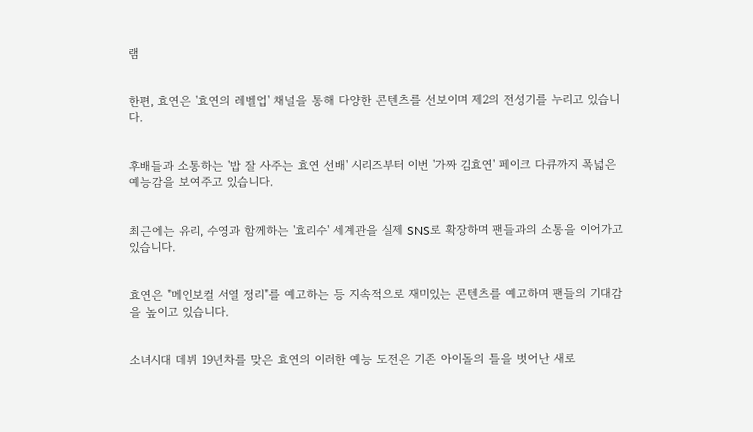램


한편, 효연은 '효연의 레벨업' 채널을 통해 다양한 콘텐츠를 선보이며 제2의 전성기를 누리고 있습니다.


후배들과 소통하는 '밥 잘 사주는 효연 선배' 시리즈부터 이번 '가짜 김효연' 페이크 다큐까지 폭넓은 예능감을 보여주고 있습니다.


최근에는 유리, 수영과 함께하는 '효리수' 세계관을 실제 SNS로 확장하며 팬들과의 소통을 이어가고 있습니다.


효연은 "메인보컬 서열 정리"를 예고하는 등 지속적으로 재미있는 콘텐츠를 예고하며 팬들의 기대감을 높이고 있습니다.


소녀시대 데뷔 19년차를 맞은 효연의 이러한 예능 도전은 기존 아이돌의 틀을 벗어난 새로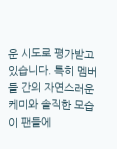운 시도로 평가받고 있습니다. 특히 멤버들 간의 자연스러운 케미와 솔직한 모습이 팬들에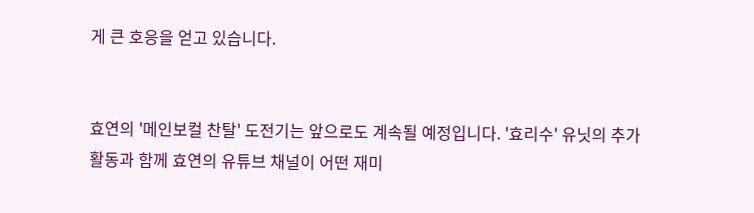게 큰 호응을 얻고 있습니다.


효연의 '메인보컬 찬탈' 도전기는 앞으로도 계속될 예정입니다. '효리수' 유닛의 추가 활동과 함께 효연의 유튜브 채널이 어떤 재미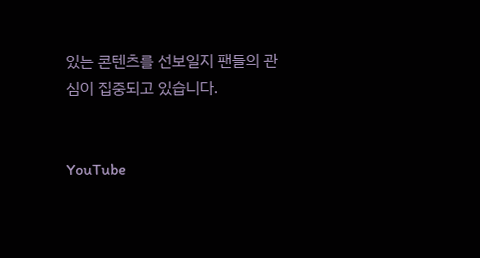있는 콘텐츠를 선보일지 팬들의 관심이 집중되고 있습니다.


YouTube